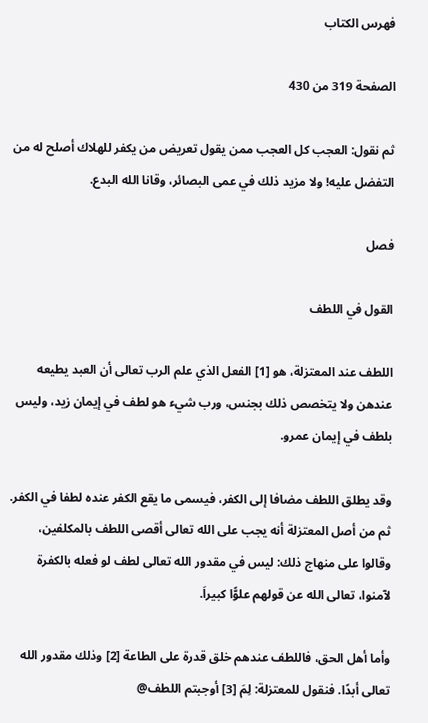فهرس الكتاب

الصفحة 319 من 430

ثم نقول: العجب كل العجب ممن يقول تعريض من يكفر للهلاك أصلح له من التفضل عليه! ولا مزيد ذلك في عمى البصائر، وقانا الله البدع.

فصل

القول في اللطف

اللطف عند المعتزلة، هو [1] الفعل الذي علم الرب تعالى أن العبد يطيعه عندهن ولا يتخصص ذلك بجنس، ورب شيء هو لطف في إيمان زيد، وليس بلطف في إيمان عمرو.

وقد يطلق اللطف مضافا إلى الكفر، فيسمى ما يقع الكفر عنده لطفا في الكفر. ثم من أصل المعتزلة أنه يجب على الله تعالى أقصى اللطف بالمكلفين، وقالوا على منهاج ذلك: ليس في مقدور الله تعالى لطف لو فعله بالكفرة لآمنوا، تعالى الله عن قولهم علوًّا كبيراَ.

وأما أهل الحق، فاللطف عندهم خلق قدرة على الطاعة [2] وذلك مقدور الله تعالى أبدًا. فنقول للمعتزلة: لِمَ [3] أوجبتم اللطف@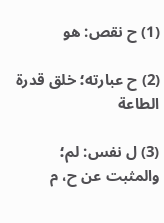(1) ح نقص: هو

(2) ح عبارته؛ خلق قدرة الطاعة

(3) ل نفس: لم؛ والمثبت عن ح، م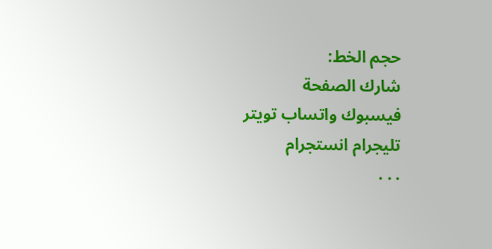حجم الخط:
شارك الصفحة
فيسبوك واتساب تويتر تليجرام انستجرام
. . .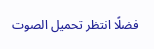فضلًا انتظر تحميل الصوت